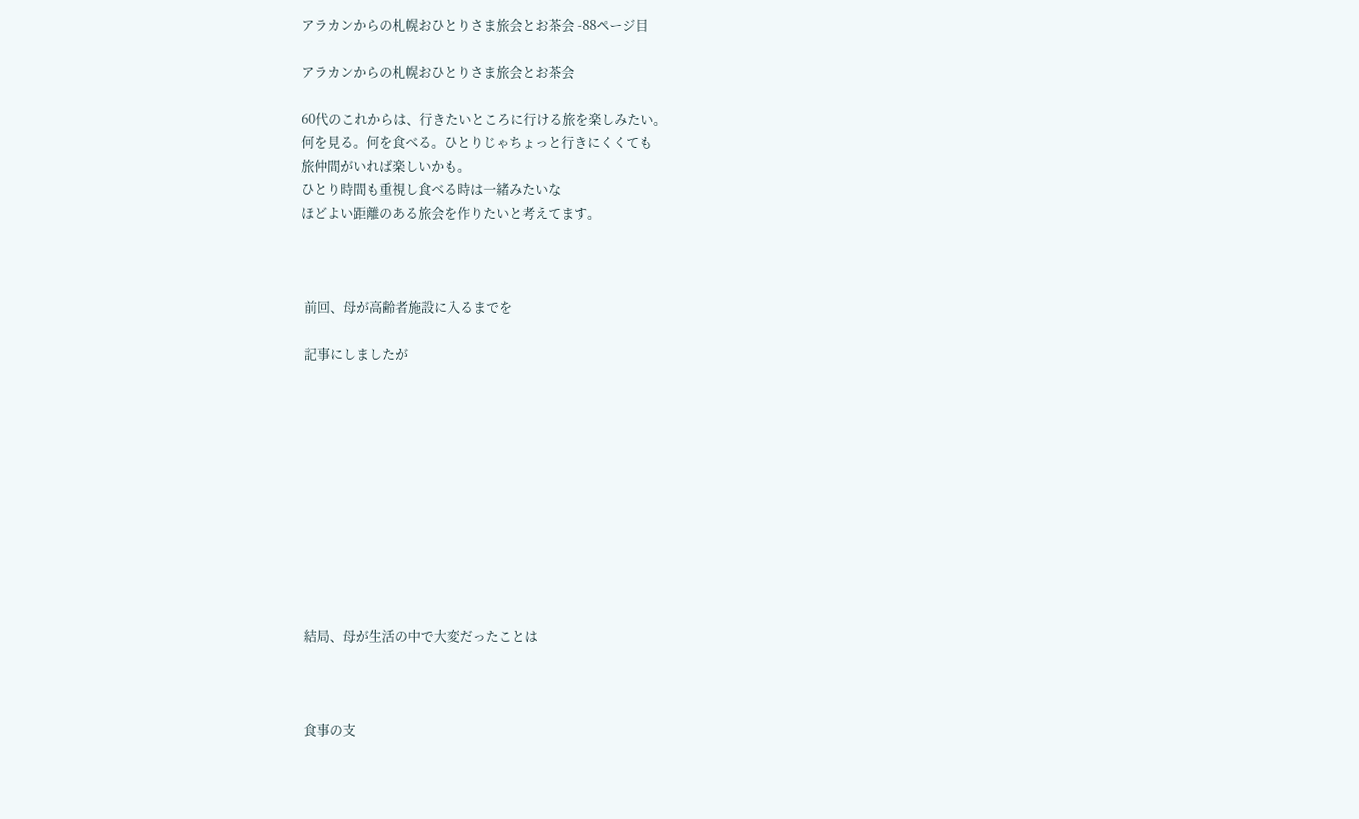アラカンからの札幌おひとりさま旅会とお茶会 -88ページ目

アラカンからの札幌おひとりさま旅会とお茶会

60代のこれからは、行きたいところに行ける旅を楽しみたい。
何を見る。何を食べる。ひとりじゃちょっと行きにくくても
旅仲間がいれば楽しいかも。
ひとり時間も重視し食べる時は一緒みたいな
ほどよい距離のある旅会を作りたいと考えてます。



 前回、母が高齢者施設に入るまでを

 記事にしましたが











 結局、母が生活の中で大変だったことは



 食事の支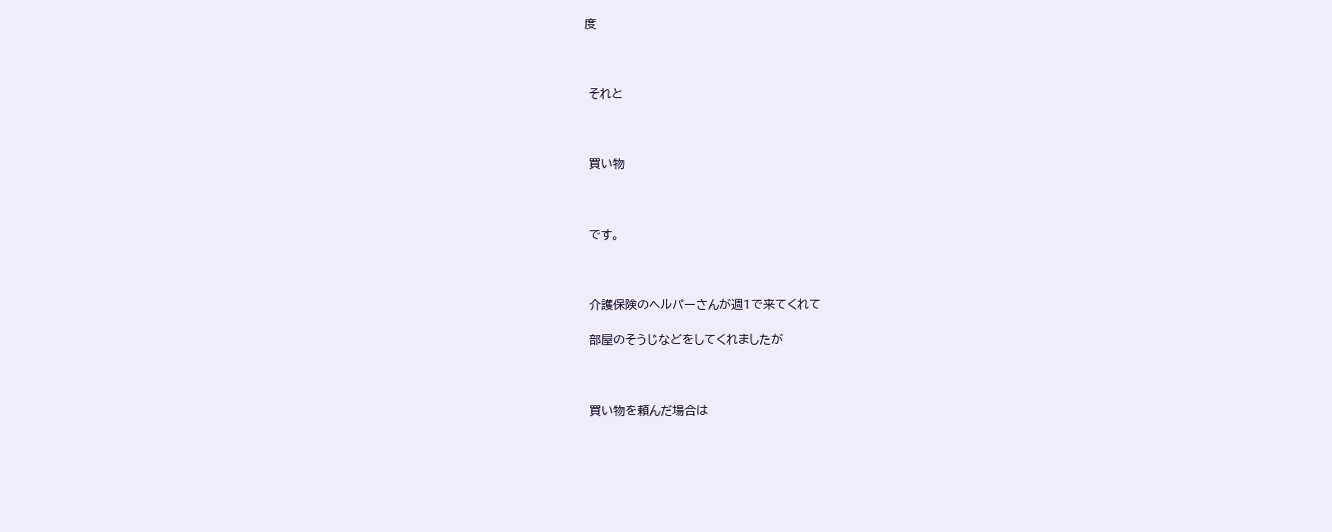度



 それと



 買い物



 です。



 介護保険のヘルパーさんが週1で来てくれて

 部屋のそうじなどをしてくれましたが



 買い物を頼んだ場合は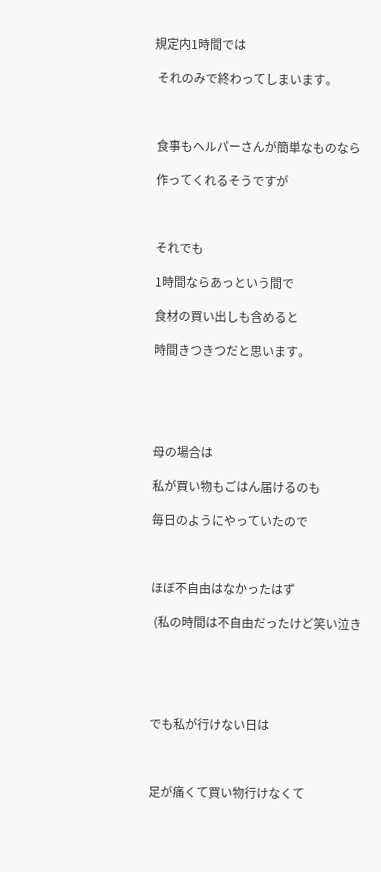規定内1時間では

 それのみで終わってしまいます。



 食事もヘルパーさんが簡単なものなら

 作ってくれるそうですが



 それでも

 1時間ならあっという間で

 食材の買い出しも含めると

 時間きつきつだと思います。





 母の場合は

 私が買い物もごはん届けるのも

 毎日のようにやっていたので



 ほぼ不自由はなかったはず

  (私の時間は不自由だったけど笑い泣き





 でも私が行けない日は



 足が痛くて買い物行けなくて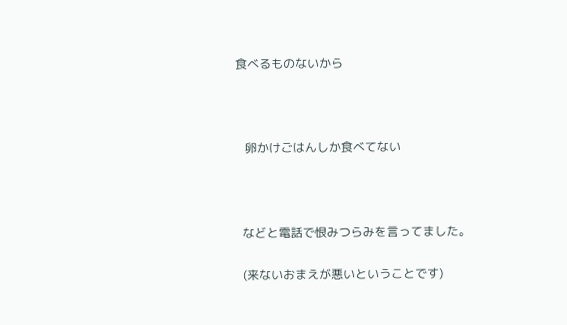食べるものないから



   卵かけごはんしか食べてない



  などと電話で恨みつらみを言ってました。

  (来ないおまえが悪いということです)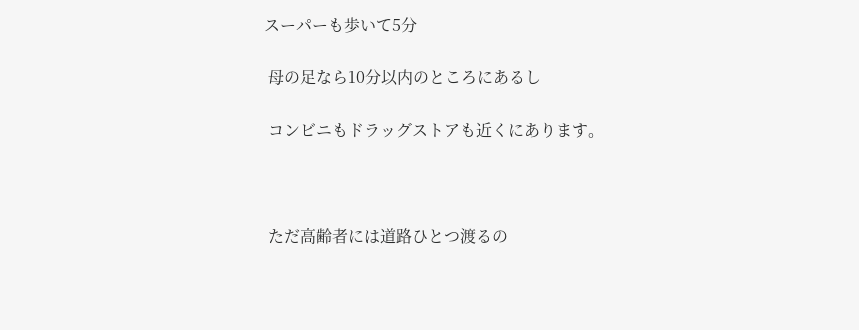スーパーも歩いて5分

 母の足なら10分以内のところにあるし

 コンビニもドラッグストアも近くにあります。



 ただ高齢者には道路ひとつ渡るの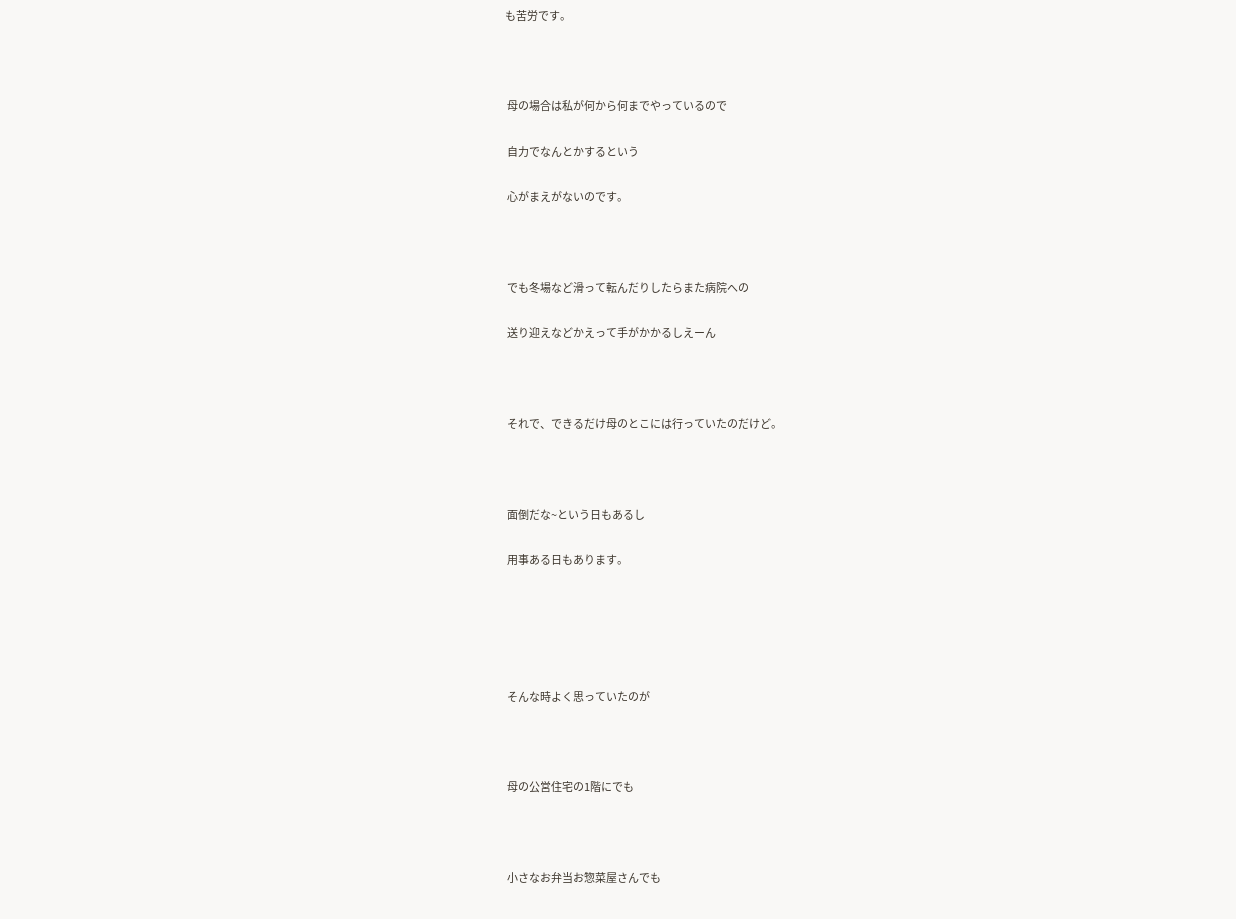も苦労です。



 母の場合は私が何から何までやっているので

 自力でなんとかするという

 心がまえがないのです。



 でも冬場など滑って転んだりしたらまた病院への

 送り迎えなどかえって手がかかるしえーん



 それで、できるだけ母のとこには行っていたのだけど。



 面倒だな~という日もあるし

 用事ある日もあります。





 そんな時よく思っていたのが



 母の公営住宅の1階にでも



 小さなお弁当お惣菜屋さんでも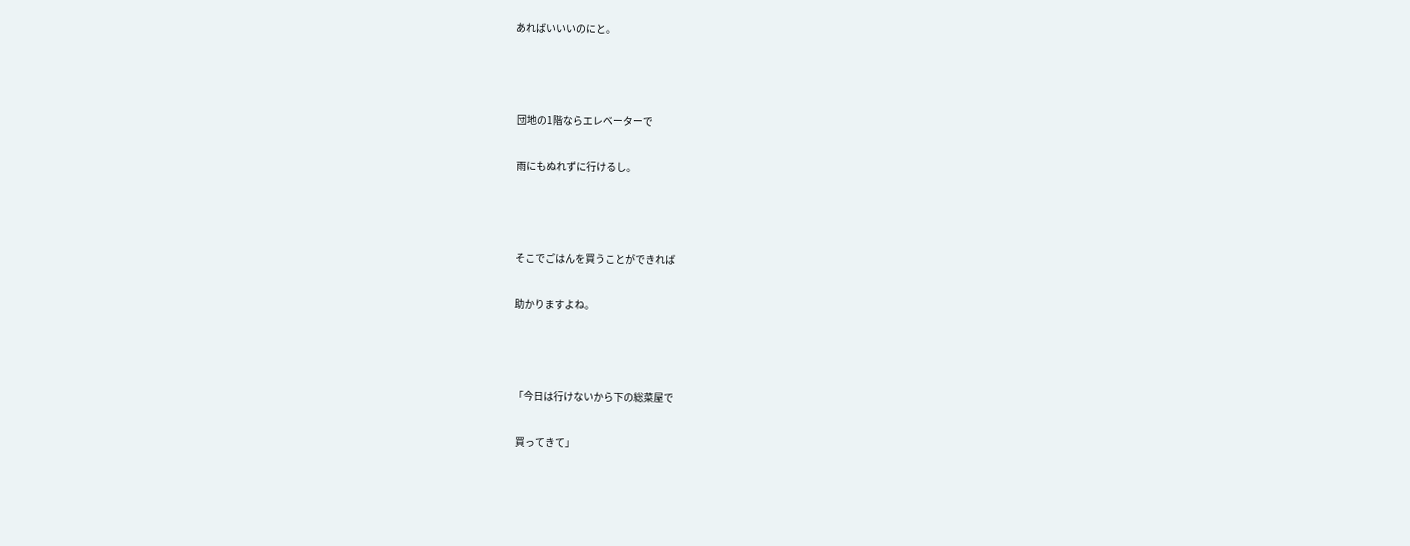あればいいいのにと。



 団地の1階ならエレベーターで

 雨にもぬれずに行けるし。



 そこでごはんを買うことができれば

 助かりますよね。



 「今日は行けないから下の総菜屋で

  買ってきて」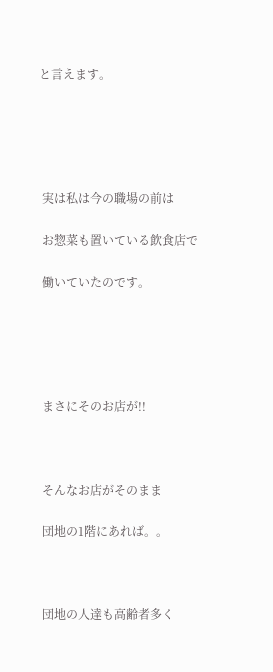と言えます。





 実は私は今の職場の前は

 お惣菜も置いている飲食店で

 働いていたのです。





 まさにそのお店が!!



 そんなお店がそのまま

 団地の1階にあれば。。



 団地の人達も高齢者多く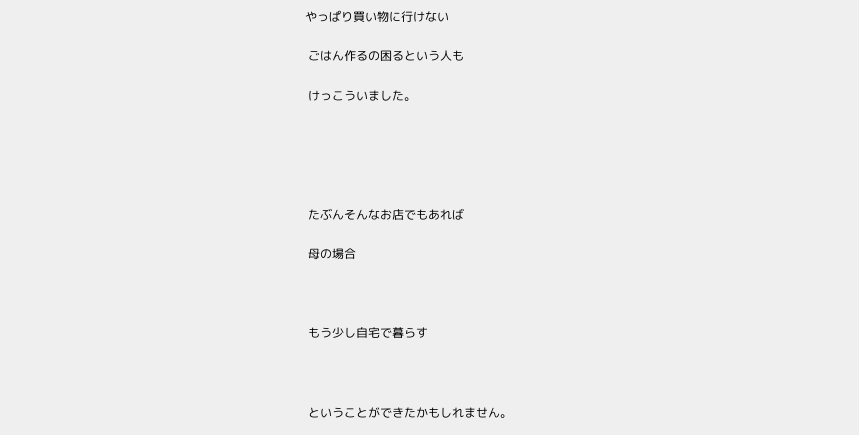やっぱり買い物に行けない

 ごはん作るの困るという人も

 けっこういました。





 たぶんそんなお店でもあれば

 母の場合



 もう少し自宅で暮らす



 ということができたかもしれません。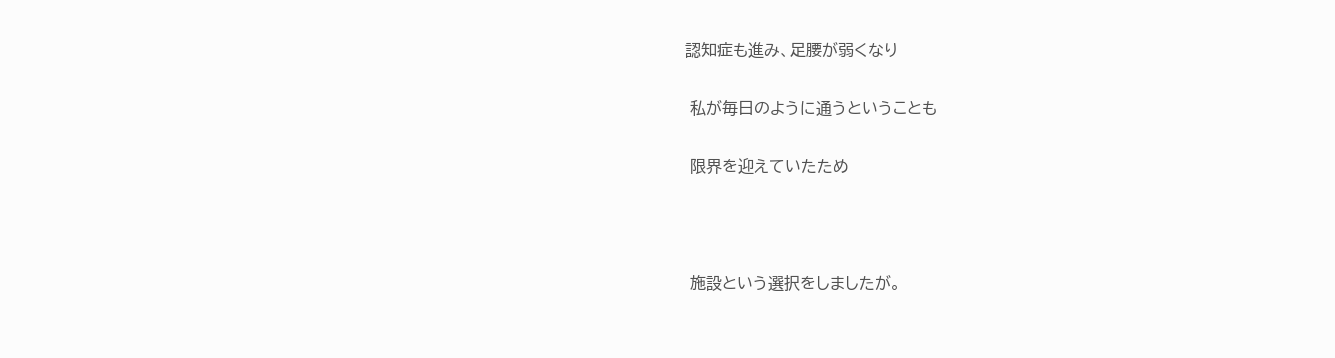認知症も進み、足腰が弱くなり

 私が毎日のように通うということも

 限界を迎えていたため



 施設という選択をしましたが。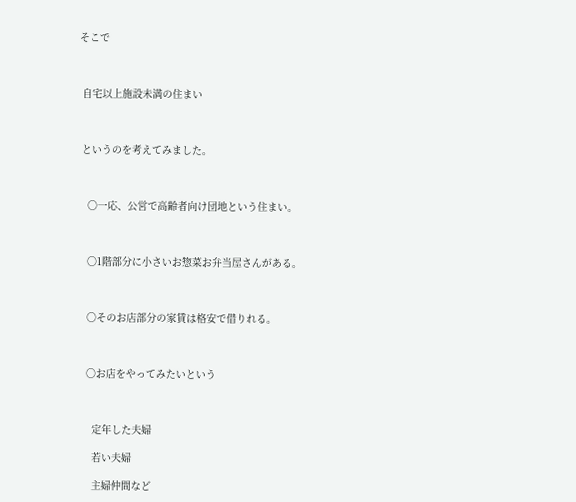そこで



 自宅以上施設未満の住まい



 というのを考えてみました。



   〇一応、公営で高齢者向け団地という住まい。



   〇1階部分に小さいお惣菜お弁当屋さんがある。



   〇そのお店部分の家賃は格安で借りれる。



   〇お店をやってみたいという



     定年した夫婦

     若い夫婦

     主婦仲間など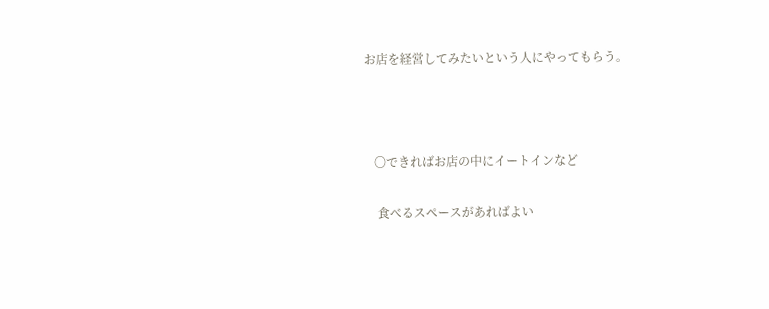お店を経営してみたいという人にやってもらう。



   〇できればお店の中にイートインなど

    食べるスペースがあればよい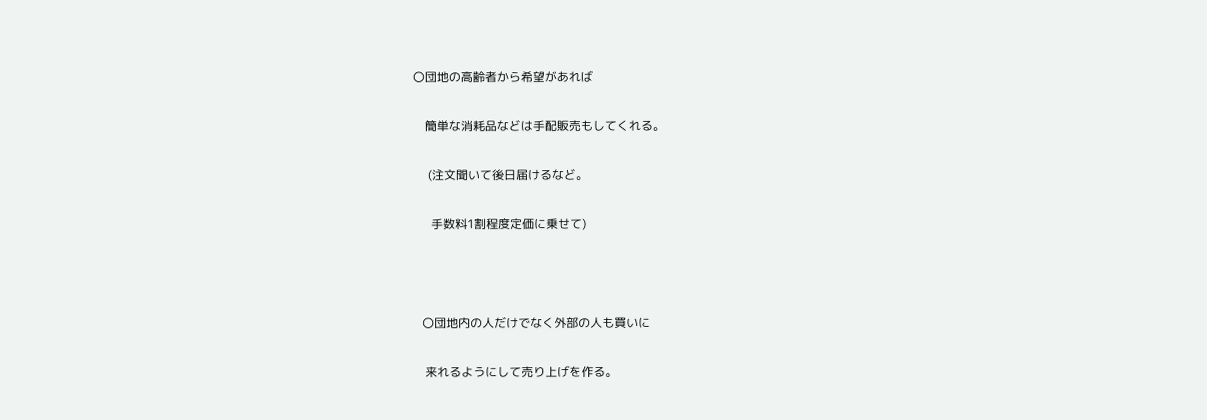〇団地の高齢者から希望があれば

    簡単な消耗品などは手配販売もしてくれる。

     (注文聞いて後日届けるなど。

      手数料1割程度定価に乗せて)



   〇団地内の人だけでなく外部の人も買いに

    来れるようにして売り上げを作る。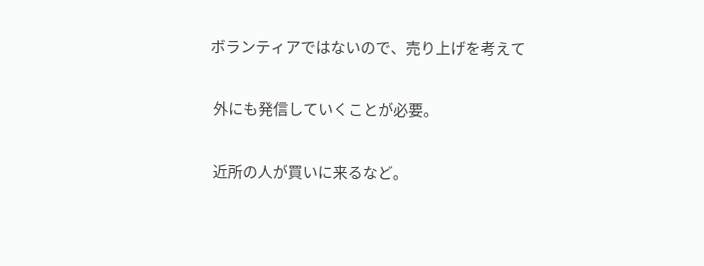ボランティアではないので、売り上げを考えて

 外にも発信していくことが必要。

 近所の人が買いに来るなど。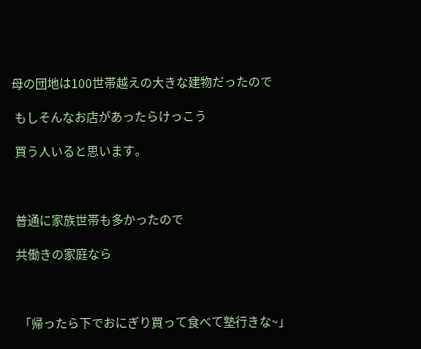母の団地は100世帯越えの大きな建物だったので

 もしそんなお店があったらけっこう

 買う人いると思います。



 普通に家族世帯も多かったので

 共働きの家庭なら



  「帰ったら下でおにぎり買って食べて塾行きな~」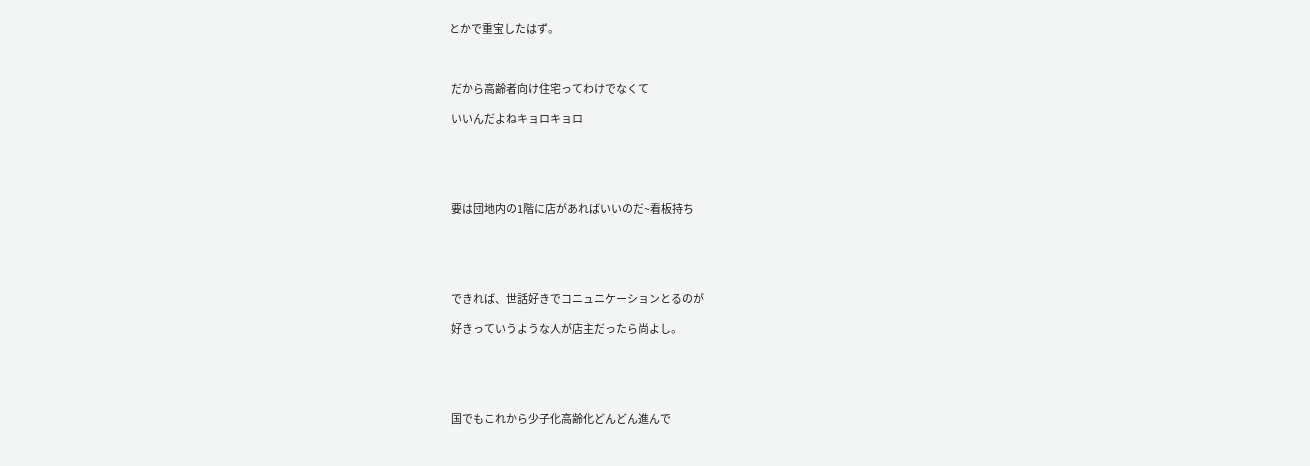とかで重宝したはず。



 だから高齢者向け住宅ってわけでなくて

 いいんだよねキョロキョロ





 要は団地内の1階に店があればいいのだ~看板持ち





 できれば、世話好きでコニュニケーションとるのが

 好きっていうような人が店主だったら尚よし。





 国でもこれから少子化高齢化どんどん進んで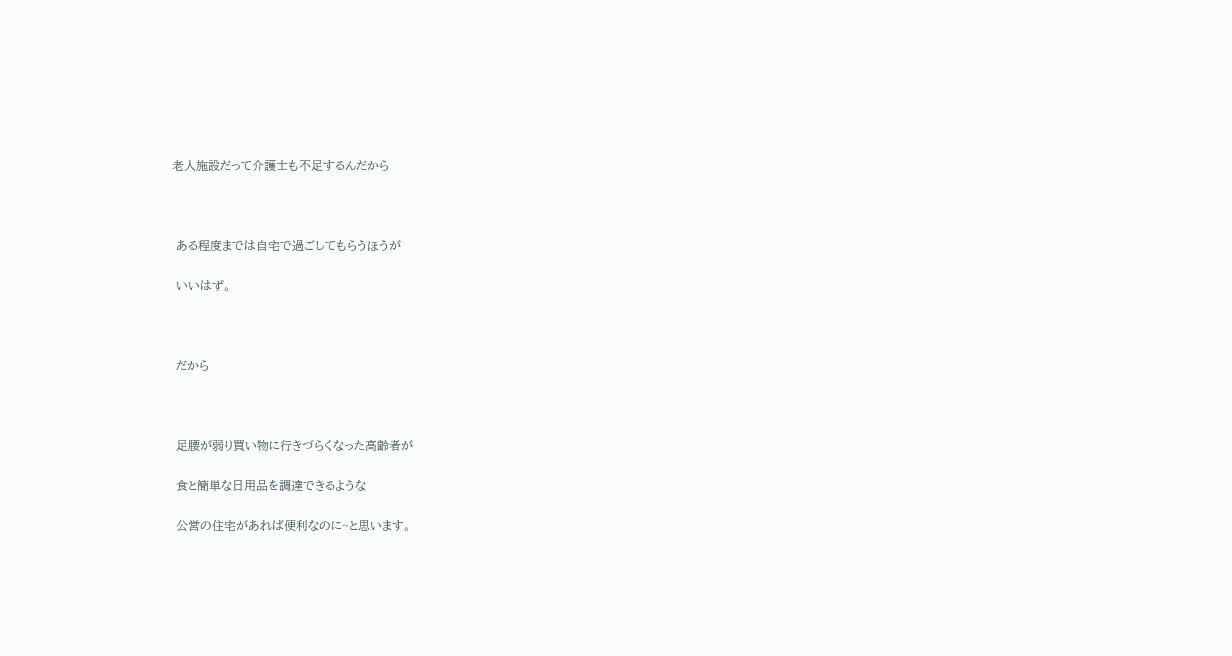老人施設だって介護士も不足するんだから



 ある程度までは自宅で過ごしてもらうほうが

 いいはず。



 だから



 足腰が弱り買い物に行きづらくなった高齢者が

 食と簡単な日用品を調達できるような

 公営の住宅があれば便利なのに~と思います。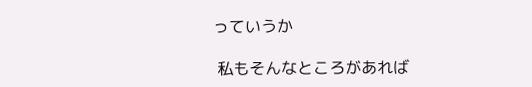っていうか

 私もそんなところがあれば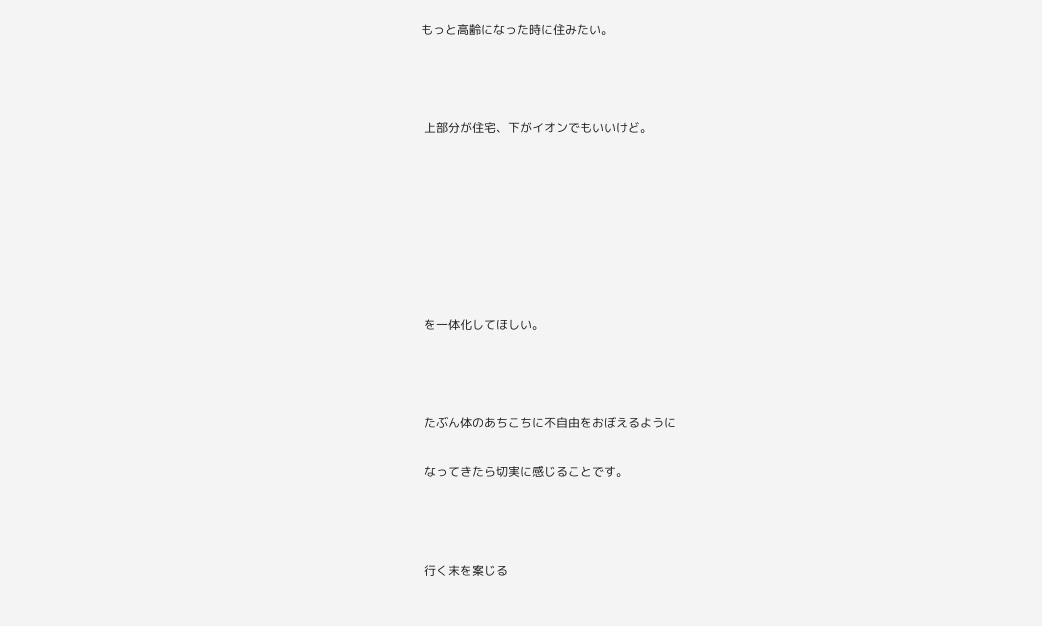もっと高齢になった時に住みたい。



 上部分が住宅、下がイオンでもいいけど。







 を一体化してほしい。



 たぶん体のあちこちに不自由をおぼえるように

 なってきたら切実に感じることです。



 行く末を案じる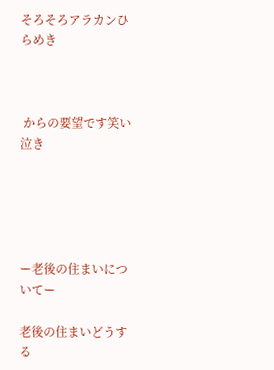そろそろアラカンひらめき



 からの要望です笑い泣き





ー老後の住まいについてー

老後の住まいどうする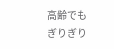高齢でもぎりぎり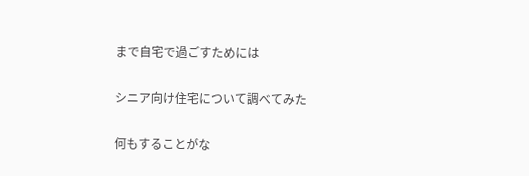まで自宅で過ごすためには

シニア向け住宅について調べてみた

何もすることがな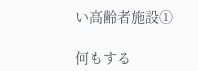い高齢者施設①

何もする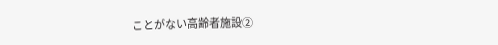ことがない高齢者施設②